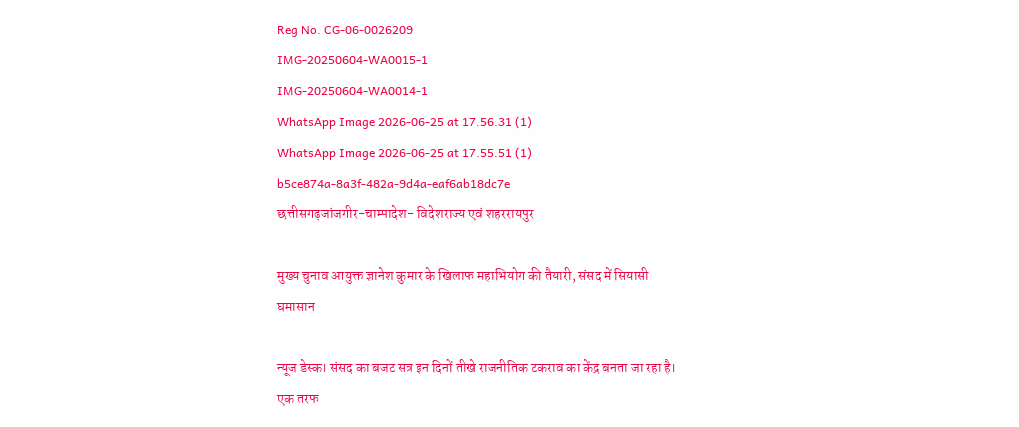Reg No. CG-06-0026209
IMG-20250604-WA0015-1
IMG-20250604-WA0014-1
WhatsApp Image 2026-06-25 at 17.56.31 (1)
WhatsApp Image 2026-06-25 at 17.55.51 (1)
b5ce874a-8a3f-482a-9d4a-eaf6ab18dc7e
छत्तीसगढ़जांजगीर-चाम्पादेश- विदेशराज्य एवं शहररायपुर

मुख्य चुनाव आयुक्त ज्ञानेश कुमार के खिलाफ महाभियोग की तैयारी, संसद में सियासी घमासान

न्यूज डेस्क। संसद का बजट सत्र इन दिनों तीखे राजनीतिक टकराव का केंद्र बनता जा रहा है। एक तरफ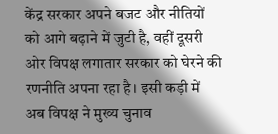केंद्र सरकार अपने बजट और नीतियों को आगे बढ़ाने में जुटी है, वहीं दूसरी ओर विपक्ष लगातार सरकार को घेरने की रणनीति अपना रहा है। इसी कड़ी में अब विपक्ष ने मुख्य चुनाव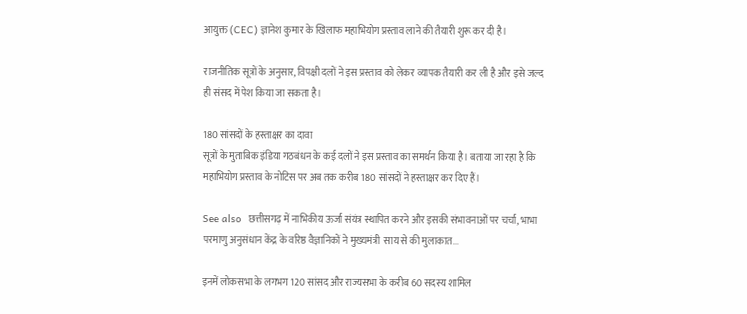आयुक्त (CEC) ज्ञानेश कुमार के खिलाफ महाभियोग प्रस्ताव लाने की तैयारी शुरू कर दी है।

राजनीतिक सूत्रों के अनुसार, विपक्षी दलों ने इस प्रस्ताव को लेकर व्यापक तैयारी कर ली है और इसे जल्द ही संसद में पेश किया जा सकता है।

180 सांसदों के हस्ताक्षर का दावा
सूत्रों के मुताबिक इंडिया गठबंधन के कई दलों ने इस प्रस्ताव का समर्थन किया है। बताया जा रहा है कि महाभियोग प्रस्ताव के नोटिस पर अब तक करीब 180 सांसदों ने हस्ताक्षर कर दिए हैं।

See also  छत्तीसगढ़ में नाभिकीय ऊर्जा संयंत्र स्थापित करने और इसकी संभावनाओं पर चर्चा, भाभा परमाणु अनुसंधान केंद्र के वरिष्ठ वैज्ञानिकों ने मुख्यमंत्री  साय से की मुलाकात...

इनमें लोकसभा के लगभग 120 सांसद और राज्यसभा के करीब 60 सदस्य शामिल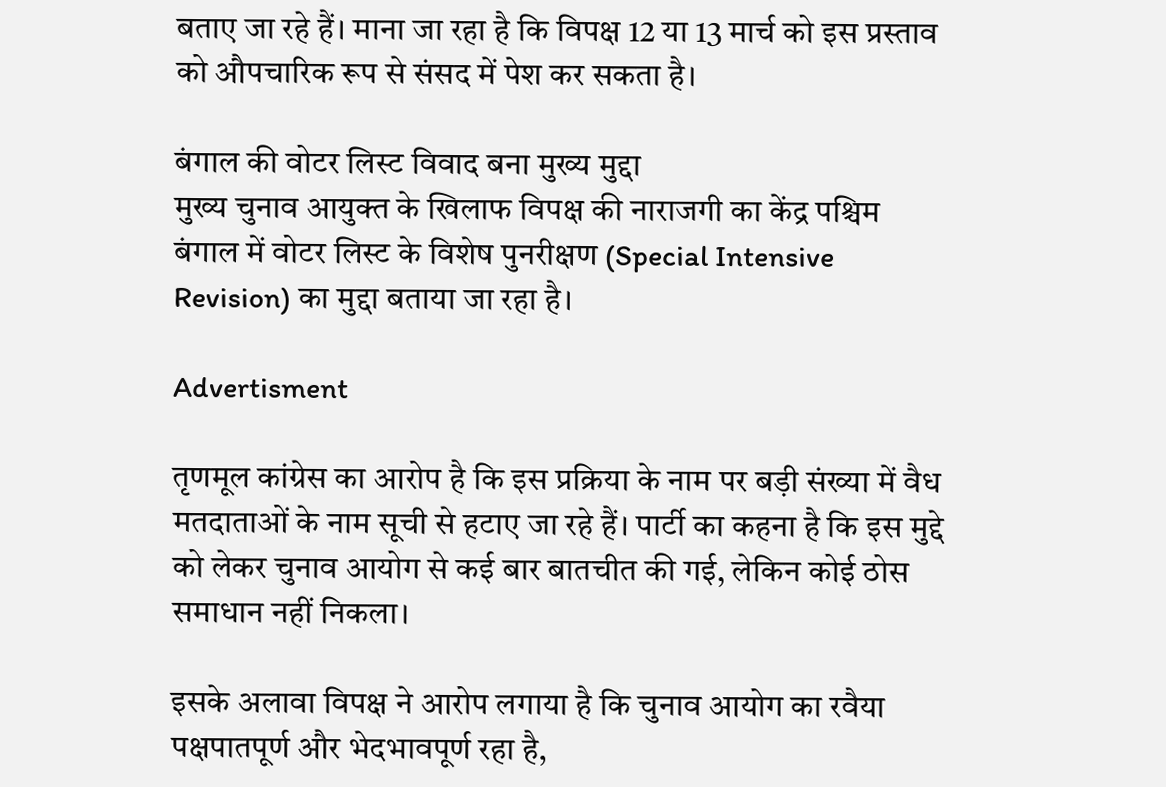बताए जा रहे हैं। माना जा रहा है कि विपक्ष 12 या 13 मार्च को इस प्रस्ताव को औपचारिक रूप से संसद में पेश कर सकता है।

बंगाल की वोटर लिस्ट विवाद बना मुख्य मुद्दा
मुख्य चुनाव आयुक्त के खिलाफ विपक्ष की नाराजगी का केंद्र पश्चिम बंगाल में वोटर लिस्ट के विशेष पुनरीक्षण (Special Intensive Revision) का मुद्दा बताया जा रहा है।

Advertisment

तृणमूल कांग्रेस का आरोप है कि इस प्रक्रिया के नाम पर बड़ी संख्या में वैध मतदाताओं के नाम सूची से हटाए जा रहे हैं। पार्टी का कहना है कि इस मुद्दे को लेकर चुनाव आयोग से कई बार बातचीत की गई, लेकिन कोई ठोस समाधान नहीं निकला।

इसके अलावा विपक्ष ने आरोप लगाया है कि चुनाव आयोग का रवैया पक्षपातपूर्ण और भेदभावपूर्ण रहा है,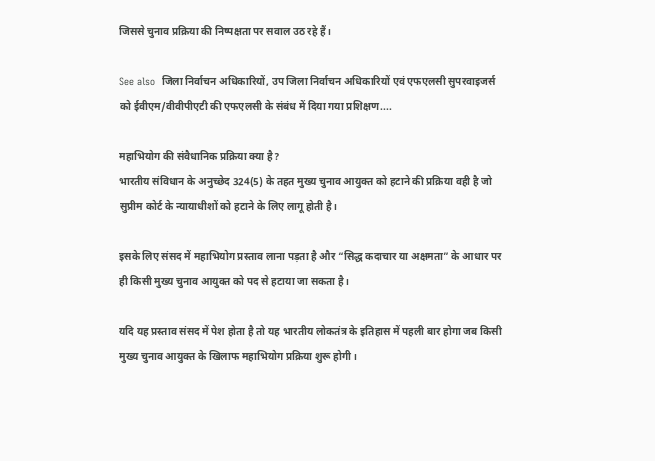जिससे चुनाव प्रक्रिया की निष्पक्षता पर सवाल उठ रहे हैं।

See also  जिला निर्वाचन अधिकारियों, उप जिला निर्वाचन अधिकारियों एवं एफएलसी सुपरवाइजर्स को ईवीएम/वीवीपीएटी की एफएलसी के संबंध में दिया गया प्रशिक्षण....

महाभियोग की संवैधानिक प्रक्रिया क्या है?
भारतीय संविधान के अनुच्छेद 324(5) के तहत मुख्य चुनाव आयुक्त को हटाने की प्रक्रिया वही है जो सुप्रीम कोर्ट के न्यायाधीशों को हटाने के लिए लागू होती है।

इसके लिए संसद में महाभियोग प्रस्ताव लाना पड़ता है और “सिद्ध कदाचार या अक्षमता” के आधार पर ही किसी मुख्य चुनाव आयुक्त को पद से हटाया जा सकता है।

यदि यह प्रस्ताव संसद में पेश होता है तो यह भारतीय लोकतंत्र के इतिहास में पहली बार होगा जब किसी मुख्य चुनाव आयुक्त के खिलाफ महाभियोग प्रक्रिया शुरू होगी।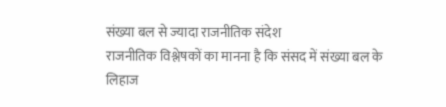संख्या बल से ज्यादा राजनीतिक संदेश
राजनीतिक विश्लेषकों का मानना है कि संसद में संख्या बल के लिहाज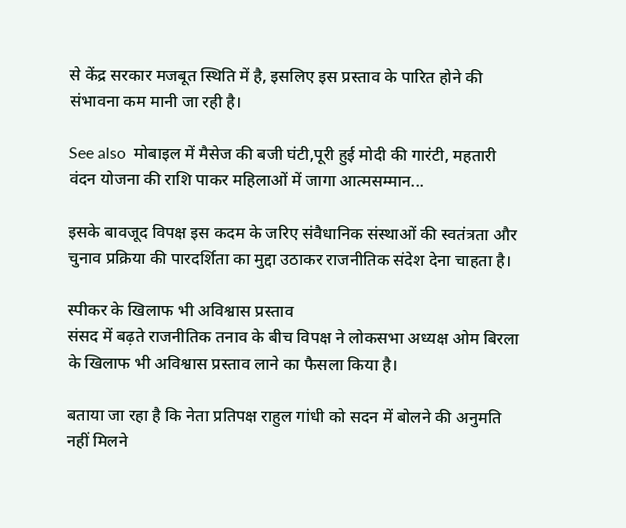से केंद्र सरकार मजबूत स्थिति में है, इसलिए इस प्रस्ताव के पारित होने की संभावना कम मानी जा रही है।

See also  मोबाइल में मैसेज की बजी घंटी,पूरी हुई मोदी की गारंटी, महतारी वंदन योजना की राशि पाकर महिलाओं में जागा आत्मसम्मान...

इसके बावजूद विपक्ष इस कदम के जरिए संवैधानिक संस्थाओं की स्वतंत्रता और चुनाव प्रक्रिया की पारदर्शिता का मुद्दा उठाकर राजनीतिक संदेश देना चाहता है।

स्पीकर के खिलाफ भी अविश्वास प्रस्ताव
संसद में बढ़ते राजनीतिक तनाव के बीच विपक्ष ने लोकसभा अध्यक्ष ओम बिरला के खिलाफ भी अविश्वास प्रस्ताव लाने का फैसला किया है।

बताया जा रहा है कि नेता प्रतिपक्ष राहुल गांधी को सदन में बोलने की अनुमति नहीं मिलने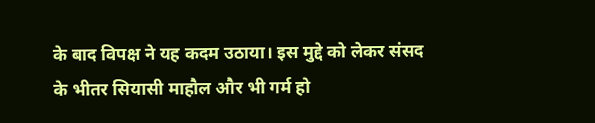के बाद विपक्ष ने यह कदम उठाया। इस मुद्दे को लेकर संसद के भीतर सियासी माहौल और भी गर्म हो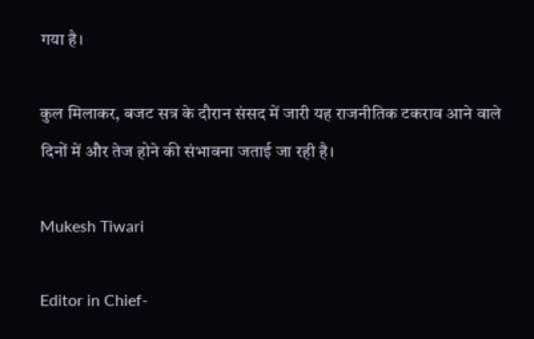गया है।

कुल मिलाकर, बजट सत्र के दौरान संसद में जारी यह राजनीतिक टकराव आने वाले दिनों में और तेज होने की संभावना जताई जा रही है।

Mukesh Tiwari

Editor in Chief-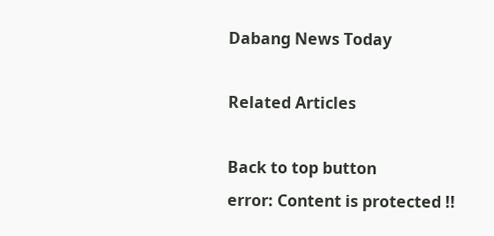Dabang News Today

Related Articles

Back to top button
error: Content is protected !!